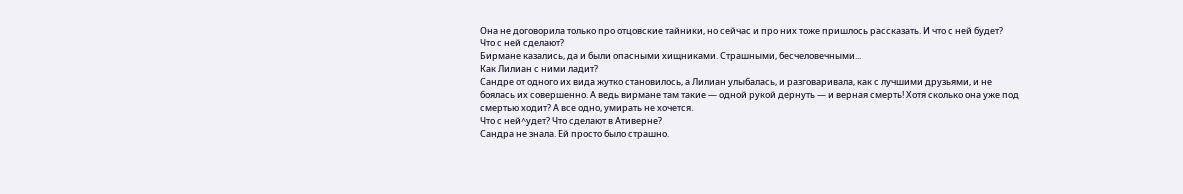Она не договорила только про отцовские тайники, но сейчас и про них тоже пришлось рассказать. И что с ней будет?
Что с ней сделают?
Бирмане казались, да и были опасными хищниками. Страшными, бесчеловечными...
Как Лилиан с ними ладит?
Сандре от одного их вида жутко становилось, а Лилиан улыбалась, и разговаривала, как с лучшими друзьями, и не боялась их совершенно. А ведь вирмане там такие — одной рукой дернуть — и верная смерть! Хотя сколько она уже под смертью ходит? А все одно, умирать не хочется.
Что с ней^удет? Что сделают в Ативерне?
Сандра не знала. Ей просто было страшно.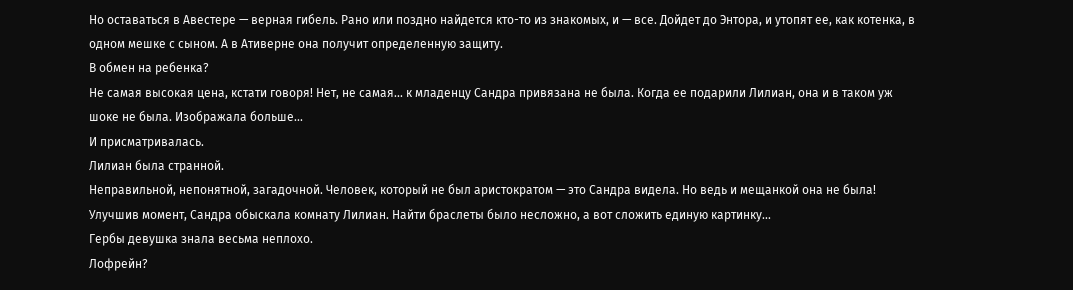Но оставаться в Авестере — верная гибель. Рано или поздно найдется кто-то из знакомых, и — все. Дойдет до Энтора, и утопят ее, как котенка, в одном мешке с сыном. А в Ативерне она получит определенную защиту.
В обмен на ребенка?
Не самая высокая цена, кстати говоря! Нет, не самая... к младенцу Сандра привязана не была. Когда ее подарили Лилиан, она и в таком уж шоке не была. Изображала больше...
И присматривалась.
Лилиан была странной.
Неправильной, непонятной, загадочной. Человек, который не был аристократом — это Сандра видела. Но ведь и мещанкой она не была!
Улучшив момент, Сандра обыскала комнату Лилиан. Найти браслеты было несложно, а вот сложить единую картинку...
Гербы девушка знала весьма неплохо.
Лофрейн?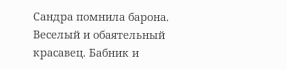Сандра помнила барона. Веселый и обаятельный красавец. Бабник и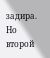задира. Но второй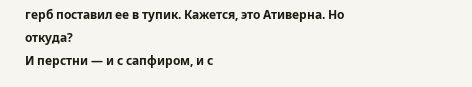герб поставил ее в тупик. Кажется, это Ативерна. Но откуда?
И перстни — и с сапфиром, и с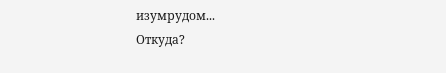изумрудом...
Откуда?